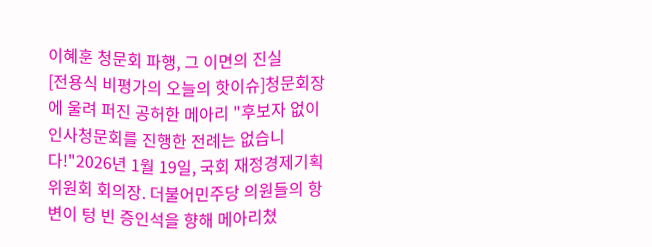이혜훈 청문회 파행, 그 이면의 진실
[전용식 비평가의 오늘의 핫이슈]청문회장에 울려 퍼진 공허한 메아리 "후보자 없이 인사청문회를 진행한 전례는 없습니다!"2026년 1월 19일, 국회 재정경제기획위원회 회의장. 더불어민주당 의원들의 항변이 텅 빈 증인석을 향해 메아리쳤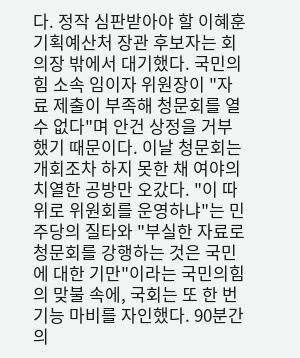다. 정작 심판받아야 할 이혜훈 기획예산처 장관 후보자는 회의장 밖에서 대기했다. 국민의힘 소속 임이자 위원장이 "자료 제출이 부족해 청문회를 열 수 없다"며 안건 상정을 거부했기 때문이다. 이날 청문회는 개회조차 하지 못한 채 여야의 치열한 공방만 오갔다. "이 따위로 위원회를 운영하냐"는 민주당의 질타와 "부실한 자료로 청문회를 강행하는 것은 국민에 대한 기만"이라는 국민의힘의 맞불 속에, 국회는 또 한 번 기능 마비를 자인했다. 90분간의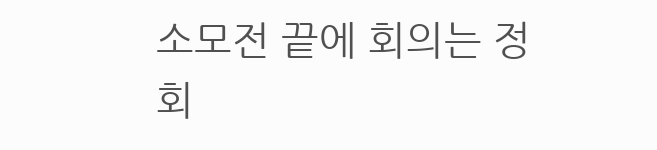소모전 끝에 회의는 정회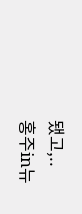됐고,..
홍주in뉴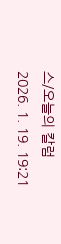스/오늘의 칼럼
2026. 1. 19. 19:21